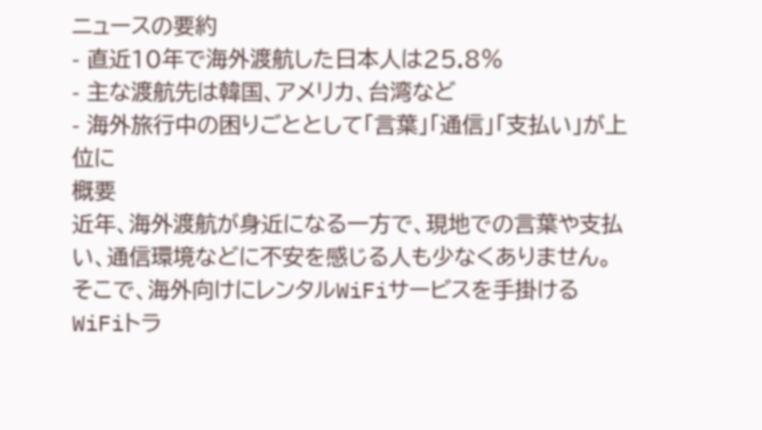ニュースの要約
- 直近10年で海外渡航した日本人は25.8%
- 主な渡航先は韓国、アメリカ、台湾など
- 海外旅行中の困りごととして「言葉」「通信」「支払い」が上位に
概要
近年、海外渡航が身近になる一方で、現地での言葉や支払い、通信環境などに不安を感じる人も少なくありません。
そこで、海外向けにレンタルWiFiサービスを手掛けるWiFiトラ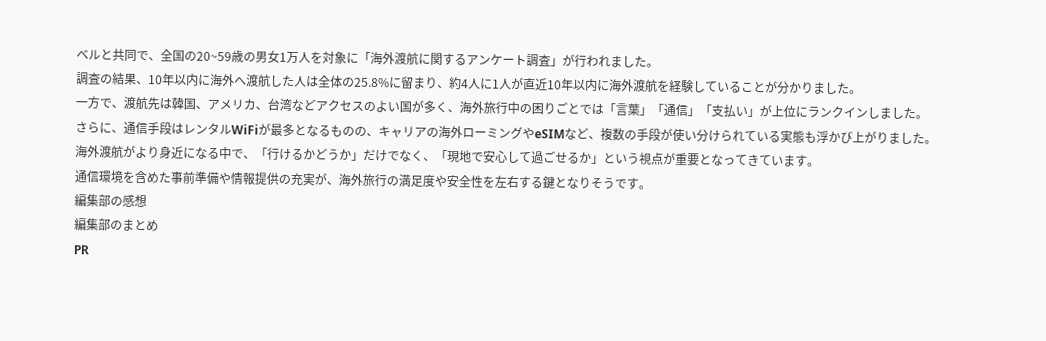ベルと共同で、全国の20~59歳の男女1万人を対象に「海外渡航に関するアンケート調査」が行われました。
調査の結果、10年以内に海外へ渡航した人は全体の25.8%に留まり、約4人に1人が直近10年以内に海外渡航を経験していることが分かりました。
一方で、渡航先は韓国、アメリカ、台湾などアクセスのよい国が多く、海外旅行中の困りごとでは「言葉」「通信」「支払い」が上位にランクインしました。
さらに、通信手段はレンタルWiFiが最多となるものの、キャリアの海外ローミングやeSIMなど、複数の手段が使い分けられている実態も浮かび上がりました。
海外渡航がより身近になる中で、「行けるかどうか」だけでなく、「現地で安心して過ごせるか」という視点が重要となってきています。
通信環境を含めた事前準備や情報提供の充実が、海外旅行の満足度や安全性を左右する鍵となりそうです。
編集部の感想
編集部のまとめ
PR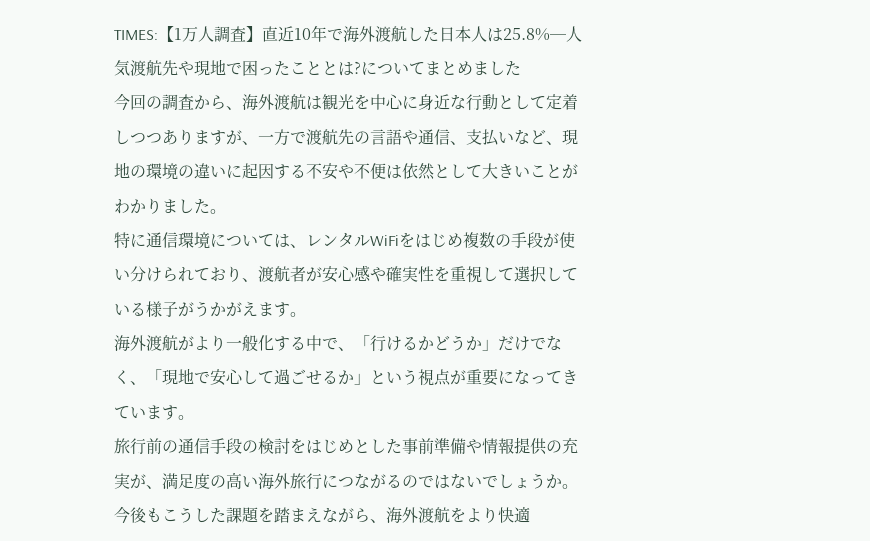TIMES:【1万人調査】直近10年で海外渡航した日本人は25.8%─人気渡航先や現地で困ったこととは?についてまとめました
今回の調査から、海外渡航は観光を中心に身近な行動として定着しつつありますが、一方で渡航先の言語や通信、支払いなど、現地の環境の違いに起因する不安や不便は依然として大きいことがわかりました。
特に通信環境については、レンタルWiFiをはじめ複数の手段が使い分けられており、渡航者が安心感や確実性を重視して選択している様子がうかがえます。
海外渡航がより一般化する中で、「行けるかどうか」だけでなく、「現地で安心して過ごせるか」という視点が重要になってきています。
旅行前の通信手段の検討をはじめとした事前準備や情報提供の充実が、満足度の高い海外旅行につながるのではないでしょうか。
今後もこうした課題を踏まえながら、海外渡航をより快適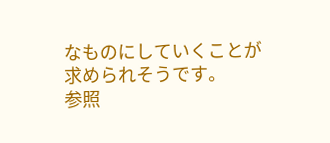なものにしていくことが求められそうです。
参照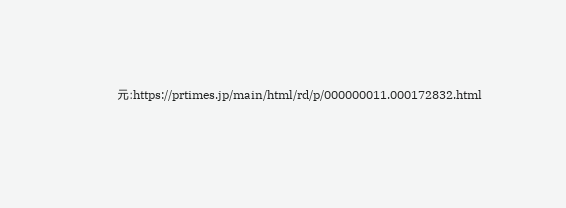元:https://prtimes.jp/main/html/rd/p/000000011.000172832.html